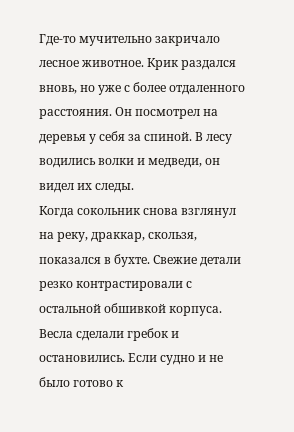Где-то мучительно закричало лесное животное. Крик раздался вновь, но уже с более отдаленного расстояния. Он посмотрел на деревья у себя за спиной. В лесу водились волки и медведи, он видел их следы.
Когда сокольник снова взглянул на реку, драккар, скользя, показался в бухте. Свежие детали резко контрастировали с остальной обшивкой корпуса. Весла сделали гребок и остановились. Если судно и не было готово к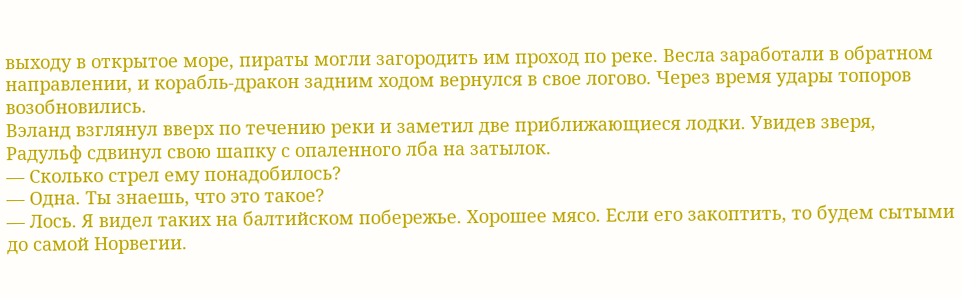выходу в открытое море, пираты могли загородить им проход по реке. Весла заработали в обратном направлении, и корабль-дракон задним ходом вернулся в свое логово. Через время удары топоров возобновились.
Вэланд взглянул вверх по течению реки и заметил две приближающиеся лодки. Увидев зверя, Радульф сдвинул свою шапку с опаленного лба на затылок.
— Сколько стрел ему понадобилось?
— Одна. Ты знаешь, что это такое?
— Лось. Я видел таких на балтийском побережье. Хорошее мясо. Если его закоптить, то будем сытыми до самой Норвегии.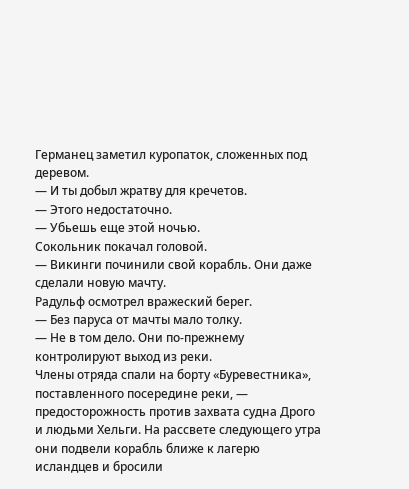Германец заметил куропаток, сложенных под деревом.
— И ты добыл жратву для кречетов.
— Этого недостаточно.
— Убьешь еще этой ночью.
Сокольник покачал головой.
— Викинги починили свой корабль. Они даже сделали новую мачту.
Радульф осмотрел вражеский берег.
— Без паруса от мачты мало толку.
— Не в том дело. Они по-прежнему контролируют выход из реки.
Члены отряда спали на борту «Буревестника», поставленного посередине реки, — предосторожность против захвата судна Дрого и людьми Хельги. На рассвете следующего утра они подвели корабль ближе к лагерю исландцев и бросили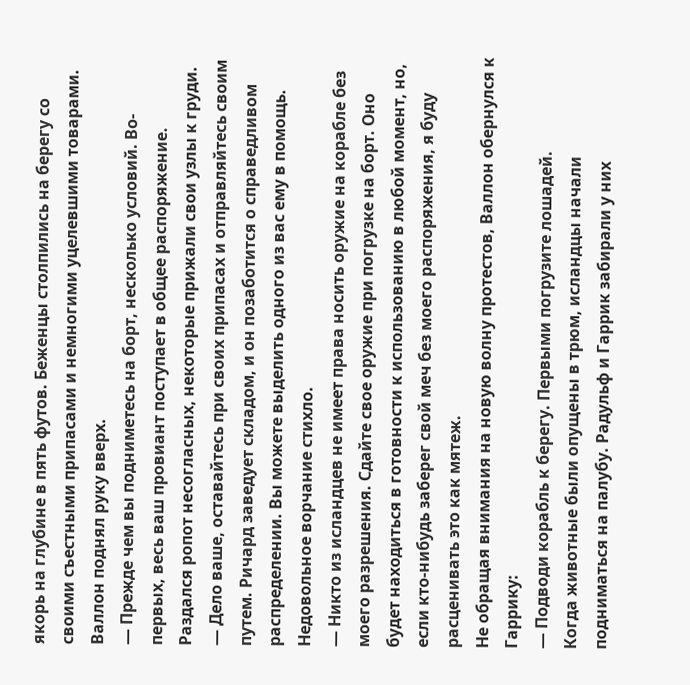якорь на глубине в пять футов. Беженцы столпились на берегу со своими съестными припасами и немногими уцелевшими товарами. Валлон поднял руку вверх.
— Прежде чем вы подниметесь на борт, несколько условий. Во-первых, весь ваш провиант поступает в общее распоряжение.
Раздался ропот несогласных, некоторые прижали свои узлы к груди.
— Дело ваше, оставайтесь при своих припасах и отправляйтесь своим путем. Ричард заведует складом, и он позаботится о справедливом распределении. Вы можете выделить одного из вас ему в помощь.
Недовольное ворчание стихло.
— Никто из исландцев не имеет права носить оружие на корабле без моего разрешения. Сдайте свое оружие при погрузке на борт. Оно будет находиться в готовности к использованию в любой момент, но, если кто-нибудь заберег свой меч без моего распоряжения, я буду расценивать это как мятеж.
Не обращая внимания на новую волну протестов, Валлон обернулся к Гаррику:
— Подводи корабль к берегу. Первыми погрузите лошадей.
Когда животные были опущены в трюм, исландцы начали подниматься на палубу. Радульф и Гаррик забирали у них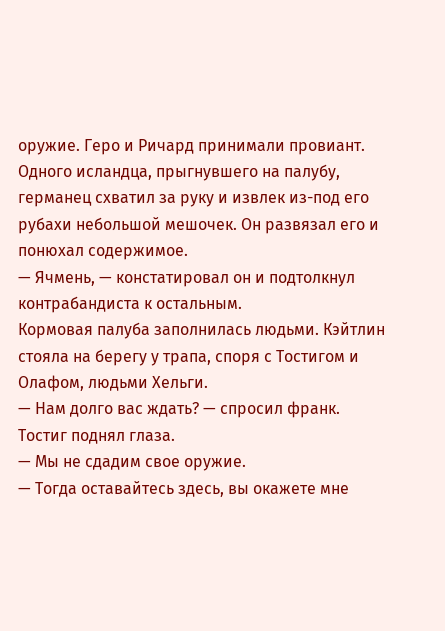оружие. Геро и Ричард принимали провиант. Одного исландца, прыгнувшего на палубу, германец схватил за руку и извлек из-под его рубахи небольшой мешочек. Он развязал его и понюхал содержимое.
— Ячмень, — констатировал он и подтолкнул контрабандиста к остальным.
Кормовая палуба заполнилась людьми. Кэйтлин стояла на берегу у трапа, споря с Тостигом и Олафом, людьми Хельги.
— Нам долго вас ждать? — спросил франк.
Тостиг поднял глаза.
— Мы не сдадим свое оружие.
— Тогда оставайтесь здесь, вы окажете мне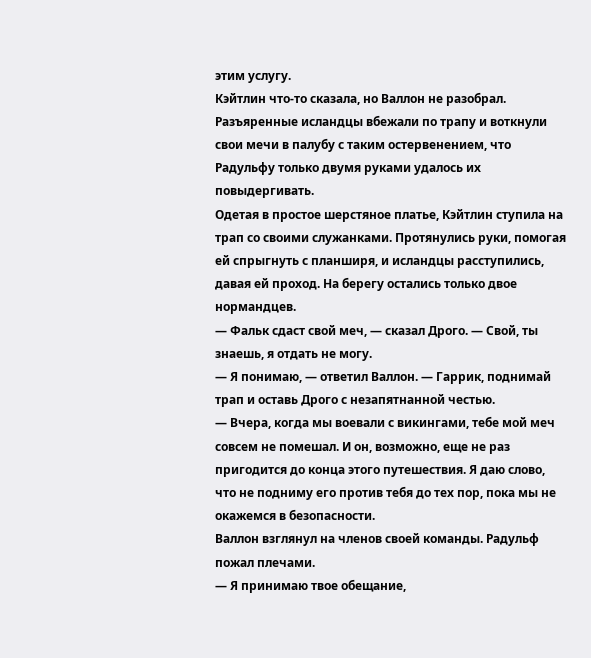этим услугу.
Кэйтлин что-то сказала, но Валлон не разобрал. Разъяренные исландцы вбежали по трапу и воткнули свои мечи в палубу с таким остервенением, что Радульфу только двумя руками удалось их повыдергивать.
Одетая в простое шерстяное платье, Кэйтлин ступила на трап со своими служанками. Протянулись руки, помогая ей спрыгнуть с планширя, и исландцы расступились, давая ей проход. На берегу остались только двое нормандцев.
— Фальк сдаст свой меч, — сказал Дрого. — Свой, ты знаешь, я отдать не могу.
— Я понимаю, — ответил Валлон. — Гаррик, поднимай трап и оставь Дрого с незапятнанной честью.
— Вчера, когда мы воевали с викингами, тебе мой меч совсем не помешал. И он, возможно, еще не раз пригодится до конца этого путешествия. Я даю слово, что не подниму его против тебя до тех пор, пока мы не окажемся в безопасности.
Валлон взглянул на членов своей команды. Радульф пожал плечами.
— Я принимаю твое обещание,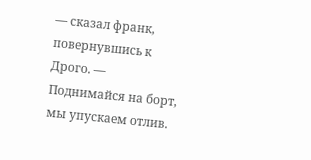— сказал франк, повернувшись к Дрого. — Поднимайся на борт, мы упускаем отлив.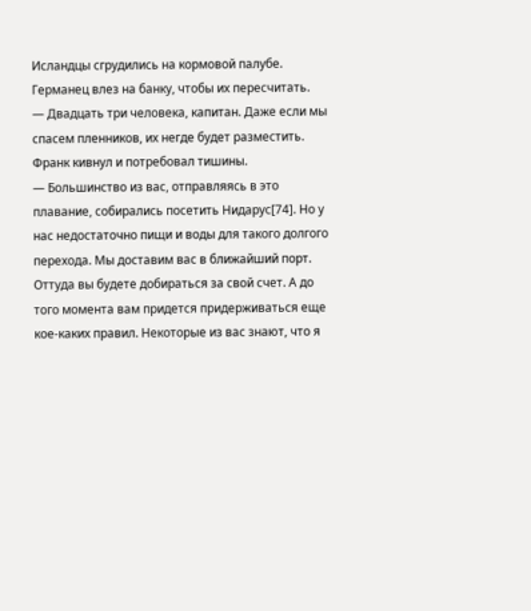Исландцы сгрудились на кормовой палубе. Германец влез на банку, чтобы их пересчитать.
— Двадцать три человека, капитан. Даже если мы спасем пленников, их негде будет разместить.
Франк кивнул и потребовал тишины.
— Большинство из вас, отправляясь в это плавание, собирались посетить Нидарус[74]. Но у нас недостаточно пищи и воды для такого долгого перехода. Мы доставим вас в ближайший порт. Оттуда вы будете добираться за свой счет. А до того момента вам придется придерживаться еще кое-каких правил. Некоторые из вас знают, что я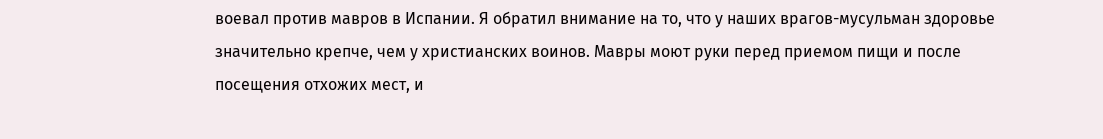воевал против мавров в Испании. Я обратил внимание на то, что у наших врагов-мусульман здоровье значительно крепче, чем у христианских воинов. Мавры моют руки перед приемом пищи и после посещения отхожих мест, и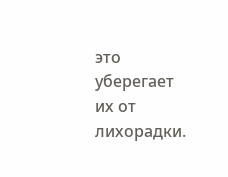это уберегает их от лихорадки.